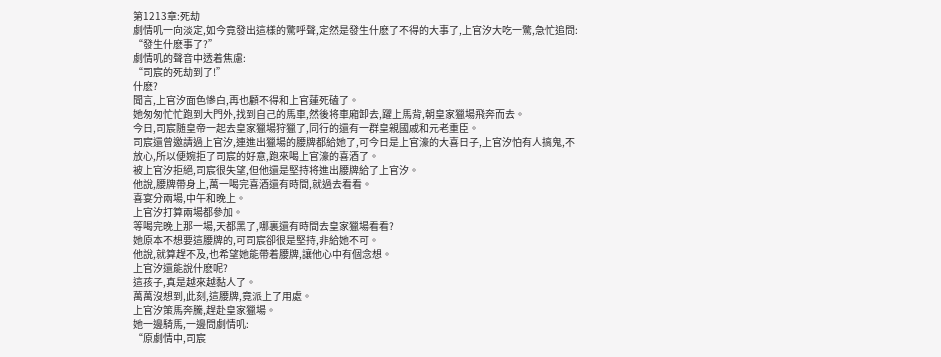第1213章:死劫
劇情叽一向淡定,如今竟發出這樣的驚呼聲,定然是發生什麽了不得的大事了,上官汐大吃一驚,急忙追問:
“發生什麽事了?”
劇情叽的聲音中透着焦慮:
“司宸的死劫到了!”
什麽?
聞言,上官汐面色慘白,再也顧不得和上官蓮死磕了。
她匆匆忙忙跑到大門外,找到自己的馬車,然後将車廂卸去,躍上馬背,朝皇家獵場飛奔而去。
今日,司宸随皇帝一起去皇家獵場狩獵了,同行的還有一群皇親國戚和元老重臣。
司宸還曾邀請過上官汐,連進出獵場的腰牌都給她了,可今日是上官濠的大喜日子,上官汐怕有人搞鬼,不放心,所以便婉拒了司宸的好意,跑來喝上官濠的喜酒了。
被上官汐拒絕,司宸很失望,但他還是堅持将進出腰牌給了上官汐。
他說,腰牌帶身上,萬一喝完喜酒還有時間,就過去看看。
喜宴分兩場,中午和晚上。
上官汐打算兩場都參加。
等喝完晚上那一場,天都黑了,哪裏還有時間去皇家獵場看看?
她原本不想要這腰牌的,可司宸卻很是堅持,非給她不可。
他說,就算趕不及,也希望她能帶着腰牌,讓他心中有個念想。
上官汐還能說什麽呢?
這孩子,真是越來越黏人了。
萬萬沒想到,此刻,這腰牌,竟派上了用處。
上官汐策馬奔騰,趕赴皇家獵場。
她一邊騎馬,一邊問劇情叽:
“原劇情中,司宸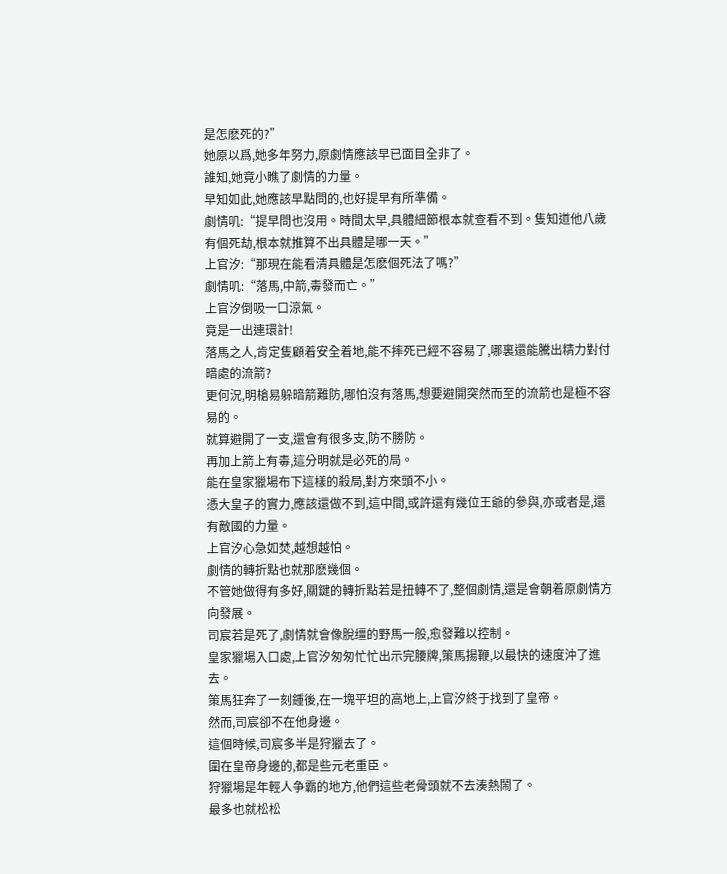是怎麽死的?”
她原以爲,她多年努力,原劇情應該早已面目全非了。
誰知,她竟小瞧了劇情的力量。
早知如此,她應該早點問的,也好提早有所準備。
劇情叽:“提早問也沒用。時間太早,具體細節根本就查看不到。隻知道他八歲有個死劫,根本就推算不出具體是哪一天。”
上官汐:“那現在能看清具體是怎麽個死法了嗎?”
劇情叽:“落馬,中箭,毒發而亡。”
上官汐倒吸一口涼氣。
竟是一出連環計!
落馬之人,肯定隻顧着安全着地,能不摔死已經不容易了,哪裏還能騰出精力對付暗處的流箭?
更何況,明槍易躲暗箭難防,哪怕沒有落馬,想要避開突然而至的流箭也是極不容易的。
就算避開了一支,還會有很多支,防不勝防。
再加上箭上有毒,這分明就是必死的局。
能在皇家獵場布下這樣的殺局,對方來頭不小。
憑大皇子的實力,應該還做不到,這中間,或許還有幾位王爺的參與,亦或者是,還有敵國的力量。
上官汐心急如焚,越想越怕。
劇情的轉折點也就那麽幾個。
不管她做得有多好,關鍵的轉折點若是扭轉不了,整個劇情,還是會朝着原劇情方向發展。
司宸若是死了,劇情就會像脫缰的野馬一般,愈發難以控制。
皇家獵場入口處,上官汐匆匆忙忙出示完腰牌,策馬揚鞭,以最快的速度沖了進去。
策馬狂奔了一刻鍾後,在一塊平坦的高地上,上官汐終于找到了皇帝。
然而,司宸卻不在他身邊。
這個時候,司宸多半是狩獵去了。
圍在皇帝身邊的,都是些元老重臣。
狩獵場是年輕人争霸的地方,他們這些老骨頭就不去湊熱鬧了。
最多也就松松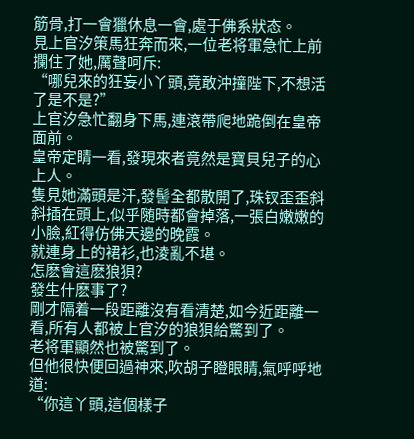筋骨,打一會獵休息一會,處于佛系狀态。
見上官汐策馬狂奔而來,一位老将軍急忙上前攔住了她,厲聲呵斥:
“哪兒來的狂妄小丫頭,竟敢沖撞陛下,不想活了是不是?”
上官汐急忙翻身下馬,連滾帶爬地跪倒在皇帝面前。
皇帝定睛一看,發現來者竟然是寶貝兒子的心上人。
隻見她滿頭是汗,發髻全都散開了,珠钗歪歪斜斜插在頭上,似乎随時都會掉落,一張白嫩嫩的小臉,紅得仿佛天邊的晚霞。
就連身上的裙衫,也淩亂不堪。
怎麽會這麽狼狽?
發生什麽事了?
剛才隔着一段距離沒有看清楚,如今近距離一看,所有人都被上官汐的狼狽給驚到了。
老将軍顯然也被驚到了。
但他很快便回過神來,吹胡子瞪眼睛,氣呼呼地道:
“你這丫頭,這個樣子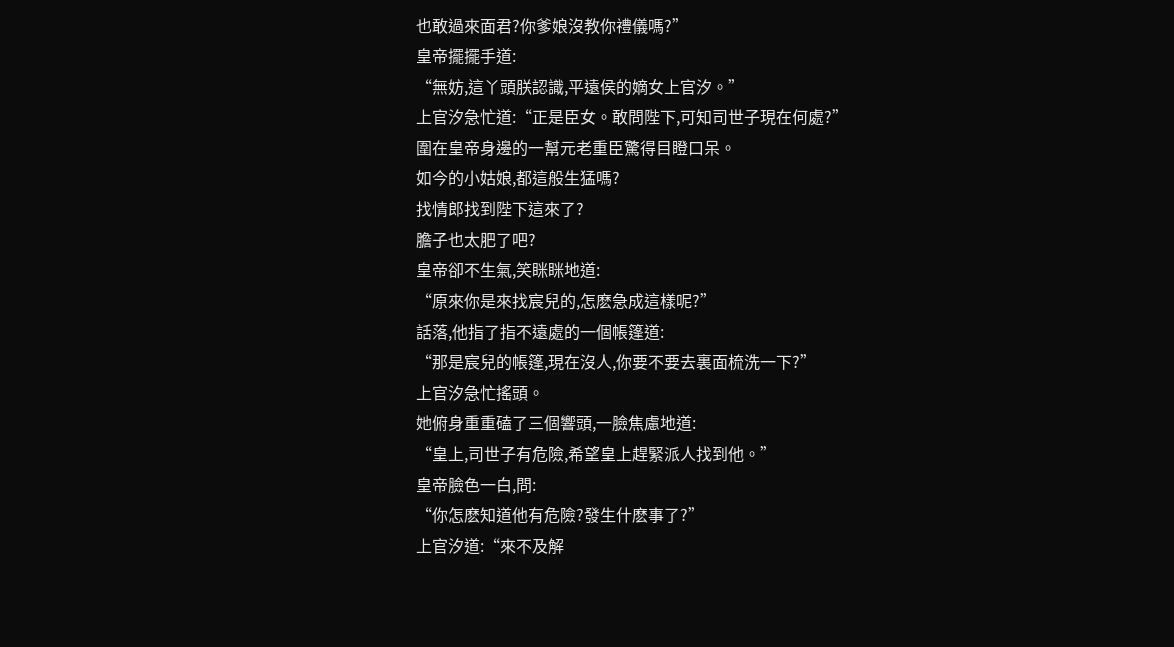也敢過來面君?你爹娘沒教你禮儀嗎?”
皇帝擺擺手道:
“無妨,這丫頭朕認識,平遠侯的嫡女上官汐。”
上官汐急忙道:“正是臣女。敢問陛下,可知司世子現在何處?”
圍在皇帝身邊的一幫元老重臣驚得目瞪口呆。
如今的小姑娘,都這般生猛嗎?
找情郎找到陛下這來了?
膽子也太肥了吧?
皇帝卻不生氣,笑眯眯地道:
“原來你是來找宸兒的,怎麽急成這樣呢?”
話落,他指了指不遠處的一個帳篷道:
“那是宸兒的帳篷,現在沒人,你要不要去裏面梳洗一下?”
上官汐急忙搖頭。
她俯身重重磕了三個響頭,一臉焦慮地道:
“皇上,司世子有危險,希望皇上趕緊派人找到他。”
皇帝臉色一白,問:
“你怎麽知道他有危險?發生什麽事了?”
上官汐道:“來不及解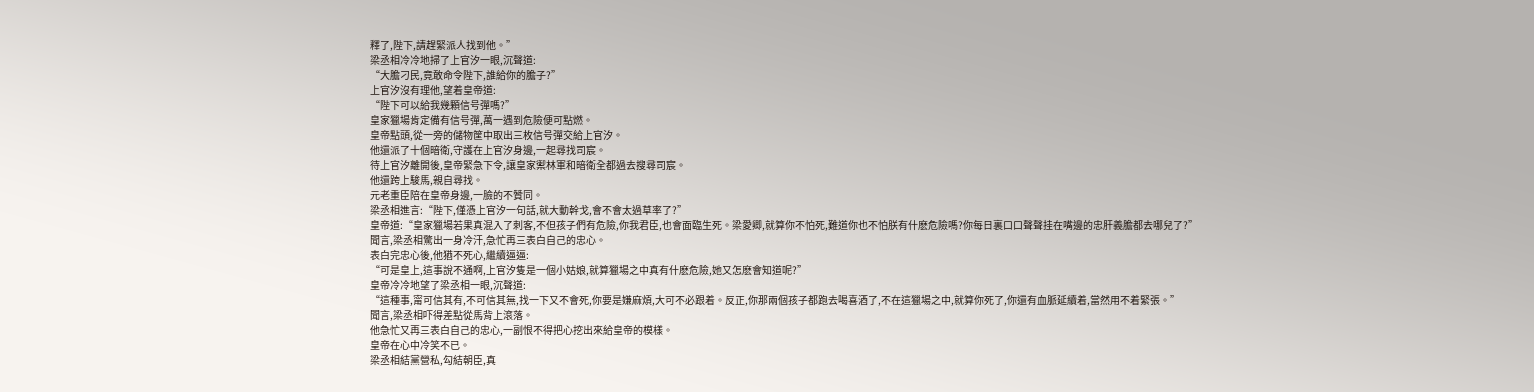釋了,陛下,請趕緊派人找到他。”
梁丞相冷冷地掃了上官汐一眼,沉聲道:
“大膽刁民,竟敢命令陛下,誰給你的膽子?”
上官汐沒有理他,望着皇帝道:
“陛下可以給我幾顆信号彈嗎?”
皇家獵場肯定備有信号彈,萬一遇到危險便可點燃。
皇帝點頭,從一旁的儲物筐中取出三枚信号彈交給上官汐。
他還派了十個暗衛,守護在上官汐身邊,一起尋找司宸。
待上官汐離開後,皇帝緊急下令,讓皇家禦林軍和暗衛全都過去搜尋司宸。
他還跨上駿馬,親自尋找。
元老重臣陪在皇帝身邊,一臉的不贊同。
梁丞相進言:“陛下,僅憑上官汐一句話,就大動幹戈,會不會太過草率了?”
皇帝道:“皇家獵場若果真混入了刺客,不但孩子們有危險,你我君臣,也會面臨生死。梁愛卿,就算你不怕死,難道你也不怕朕有什麽危險嗎?你每日裏口口聲聲挂在嘴邊的忠肝義膽都去哪兒了?”
聞言,梁丞相驚出一身冷汗,急忙再三表白自己的忠心。
表白完忠心後,他猶不死心,繼續逼逼:
“可是皇上,這事說不通啊,上官汐隻是一個小姑娘,就算獵場之中真有什麽危險,她又怎麽會知道呢?”
皇帝冷冷地望了梁丞相一眼,沉聲道:
“這種事,甯可信其有,不可信其無,找一下又不會死,你要是嫌麻煩,大可不必跟着。反正,你那兩個孩子都跑去喝喜酒了,不在這獵場之中,就算你死了,你還有血脈延續着,當然用不着緊張。”
聞言,梁丞相吓得差點從馬背上滾落。
他急忙又再三表白自己的忠心,一副恨不得把心挖出來給皇帝的模樣。
皇帝在心中冷笑不已。
梁丞相結黨營私,勾結朝臣,真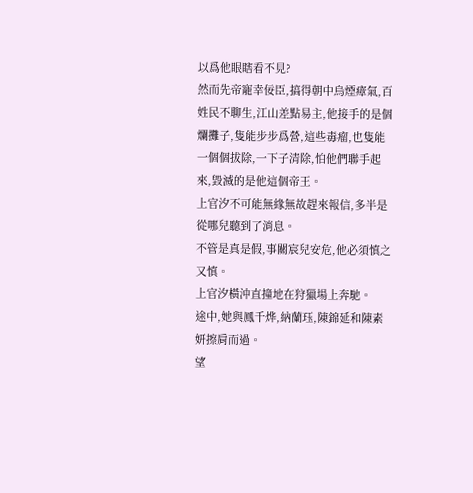以爲他眼瞎看不見?
然而先帝寵幸佞臣,搞得朝中烏煙瘴氣,百姓民不聊生,江山差點易主,他接手的是個爛攤子,隻能步步爲營,這些毒瘤,也隻能一個個拔除,一下子清除,怕他們聯手起來,毀滅的是他這個帝王。
上官汐不可能無緣無故趕來報信,多半是從哪兒聽到了消息。
不管是真是假,事關宸兒安危,他必須慎之又慎。
上官汐橫沖直撞地在狩獵場上奔馳。
途中,她與鳳千烨,納蘭珏,陳錦延和陳素妍擦肩而過。
望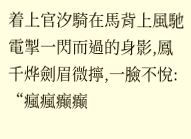着上官汐騎在馬背上風馳電掣一閃而過的身影,鳳千烨劍眉微擰,一臉不悅:
“瘋瘋癫癫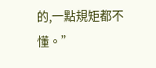的,一點規矩都不懂。”